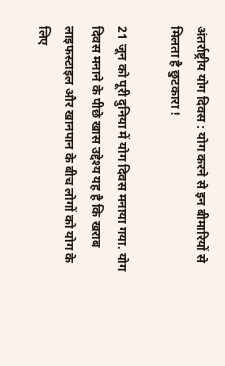अंतर्राष्ट्रीय योग दिवस : योग करने से इन बीमारियों से मिलता है छुटकारा !

21 जून को पूरी दुनिया में योग दिवस मनाया गया. योग दिवस मनाने के पीछे खास उद्देश्य यह है कि खराब लाइफस्टाइल और खानपान के बीच लोगों को योग के लिए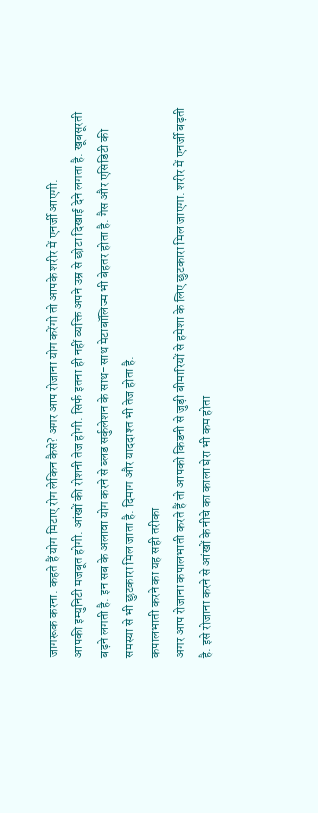जागरूक करना. कहते हैं योग मिटाए रोग लेकिन कैसे? अगर आप रोजाना योग करेंगो तो आपके शरीर में एनर्जी आएगी.
आपकी इम्युनिटी मजबूत होगी. आंखों की रोशनी तेज होगी. सिर्फ इतना ही नहीं व्यक्ति अपने उम्र से छोटा दिखाई देने लगता है. खूबसूरती बढ़ने लगती है. इन सब के अलावा योग करने से ब्लड सर्कुलेशन के साथ-साथ मेटाबॉलिज्म भी बेहतर होता है. गैस और एसिडिटी की समस्या से भी छुटकारा मिल जाता है. दिमाग और याददाश्त भी तेज होता है.
कपालभाती करने का यह सही तरीका
अगर आप रोजाना कपालभाती करते हैं तो आपको किडनी से जुड़ी बीमारियों से हमेशा के लिए छुटकारा मिल जाएगा. शरीर में एनर्जी बढ़ती है. इसे रोजाना करने से आंखों के नीचे का काला घेरा भी कम होता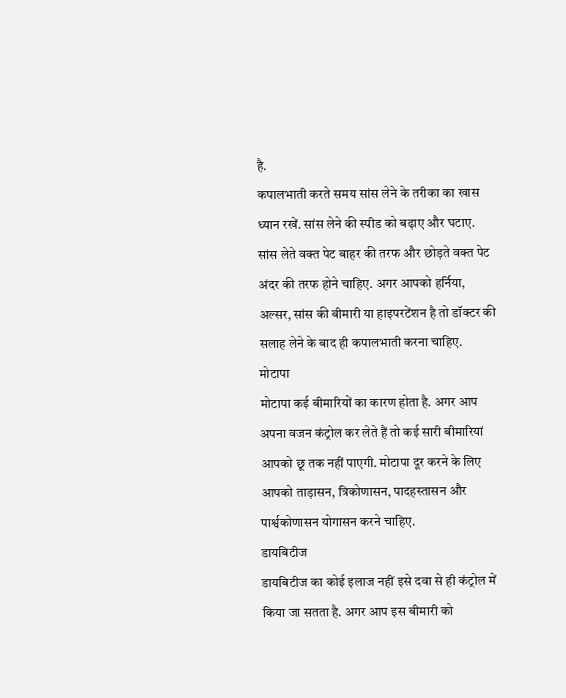है.
कपालभाती करते समय सांस लेने के तरीका का खास ध्यान रखें. सांस लेने की स्पीड को बढ़ाए और घटाए. सांस लेते वक्त पेट बाहर की तरफ और छोड़ते वक्त पेट अंदर की तरफ होने चाहिए. अगर आपको हर्निया, अल्सर, सांस की बीमारी या हाइपरटेंशन है तो डॉक्टर की सलाह लेने के बाद ही कपालभाती करना चाहिए.
मोटापा
मोटापा कई बीमारियों का कारण होता है. अगर आप अपना वजन कंट्रोल कर लेते हैं तो कई सारी बीमारियां आपको छू तक नहीं पाएगी. मोटापा दूर करने के लिए आपको ताड़ासन, त्रिकोणासन, पादहस्तासन और पार्श्वकोणासन योगासन करने चाहिए.
डायबिटीज
डायबिटीज का कोई इलाज नहीं इसे दवा से ही कंट्रोल में किया जा सतता है. अगर आप इस बीमारी को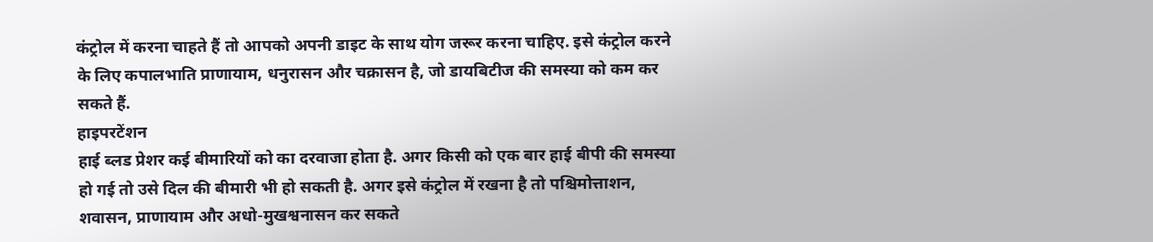कंट्रोल में करना चाहते हैं तो आपको अपनी डाइट के साथ योग जरूर करना चाहिए. इसे कंट्रोल करने के लिए कपालभाति प्राणायाम, धनुरासन और चक्रासन है, जो डायबिटीज की समस्या को कम कर सकते हैं.
हाइपरटेंशन
हाई ब्लड प्रेशर कई बीमारियों को का दरवाजा होता है. अगर किसी को एक बार हाई बीपी की समस्या हो गई तो उसे दिल की बीमारी भी हो सकती है. अगर इसे कंट्रोल में रखना है तो पश्चिमोत्ताशन, शवासन, प्राणायाम और अधो-मुखश्वनासन कर सकते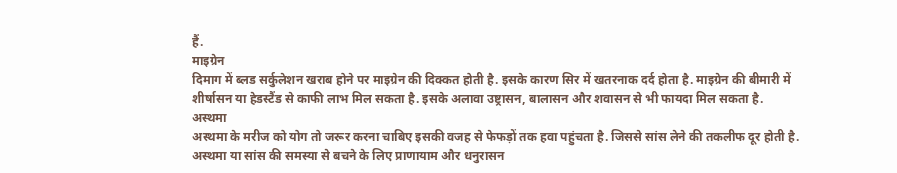हैं.
माइग्रेन
दिमाग में ब्लड सर्कुलेशन खराब होने पर माइग्रेन की दिक्कत होती है. इसके कारण सिर में खतरनाक दर्द होता है. माइग्रेन की बीमारी में शीर्षासन या हेडस्टैंड से काफी लाभ मिल सकता है. इसके अलावा उष्ट्रासन, बालासन और शवासन से भी फायदा मिल सकता है.
अस्थमा
अस्थमा के मरीज को योग तो जरूर करना चाबिए इसकी वजह से फेफड़ों तक हवा पहुंचता है. जिससे सांस लेने की तकलीफ दूर होती है. अस्थमा या सांस की समस्या से बचने के लिए प्राणायाम और धनुरासन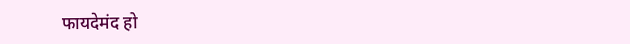फायदेमंद हो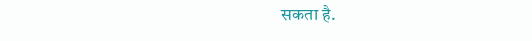सकता है.